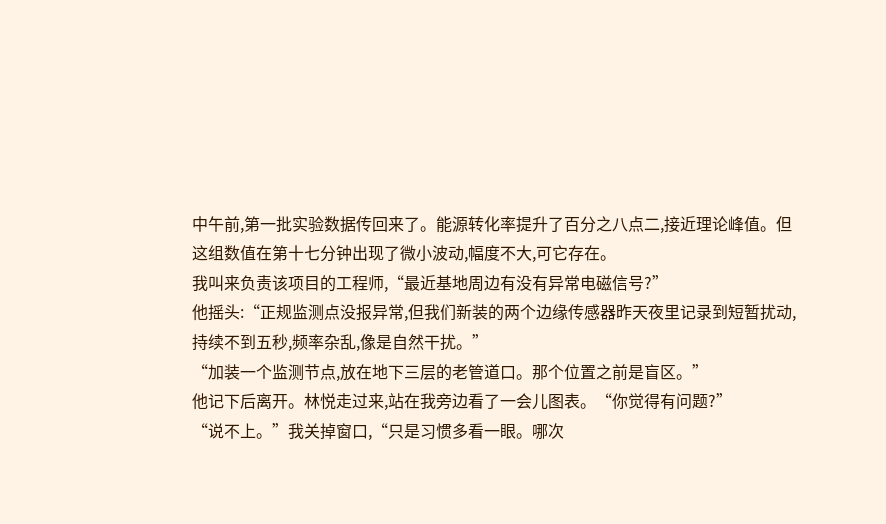中午前,第一批实验数据传回来了。能源转化率提升了百分之八点二,接近理论峰值。但这组数值在第十七分钟出现了微小波动,幅度不大,可它存在。
我叫来负责该项目的工程师,“最近基地周边有没有异常电磁信号?”
他摇头:“正规监测点没报异常,但我们新装的两个边缘传感器昨天夜里记录到短暂扰动,持续不到五秒,频率杂乱,像是自然干扰。”
“加装一个监测节点,放在地下三层的老管道口。那个位置之前是盲区。”
他记下后离开。林悦走过来,站在我旁边看了一会儿图表。“你觉得有问题?”
“说不上。”我关掉窗口,“只是习惯多看一眼。哪次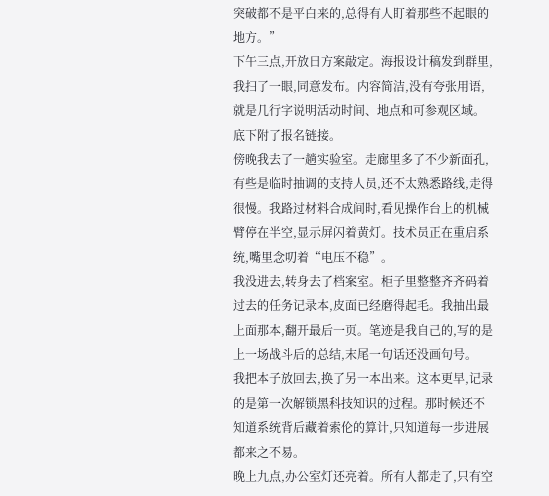突破都不是平白来的,总得有人盯着那些不起眼的地方。”
下午三点,开放日方案敲定。海报设计稿发到群里,我扫了一眼,同意发布。内容简洁,没有夸张用语,就是几行字说明活动时间、地点和可参观区域。底下附了报名链接。
傍晚我去了一趟实验室。走廊里多了不少新面孔,有些是临时抽调的支持人员,还不太熟悉路线,走得很慢。我路过材料合成间时,看见操作台上的机械臂停在半空,显示屏闪着黄灯。技术员正在重启系统,嘴里念叨着“电压不稳”。
我没进去,转身去了档案室。柜子里整整齐齐码着过去的任务记录本,皮面已经磨得起毛。我抽出最上面那本,翻开最后一页。笔迹是我自己的,写的是上一场战斗后的总结,末尾一句话还没画句号。
我把本子放回去,换了另一本出来。这本更早,记录的是第一次解锁黑科技知识的过程。那时候还不知道系统背后藏着索伦的算计,只知道每一步进展都来之不易。
晚上九点,办公室灯还亮着。所有人都走了,只有空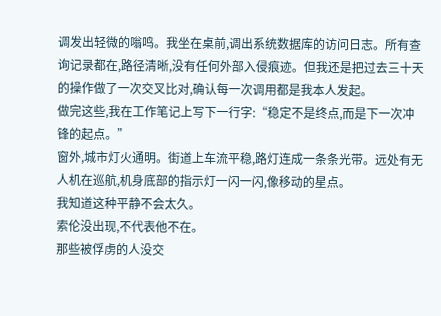调发出轻微的嗡鸣。我坐在桌前,调出系统数据库的访问日志。所有查询记录都在,路径清晰,没有任何外部入侵痕迹。但我还是把过去三十天的操作做了一次交叉比对,确认每一次调用都是我本人发起。
做完这些,我在工作笔记上写下一行字:“稳定不是终点,而是下一次冲锋的起点。”
窗外,城市灯火通明。街道上车流平稳,路灯连成一条条光带。远处有无人机在巡航,机身底部的指示灯一闪一闪,像移动的星点。
我知道这种平静不会太久。
索伦没出现,不代表他不在。
那些被俘虏的人没交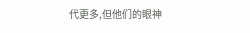代更多,但他们的眼神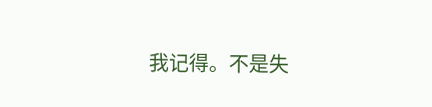我记得。不是失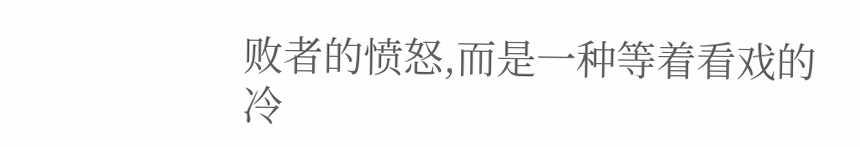败者的愤怒,而是一种等着看戏的冷